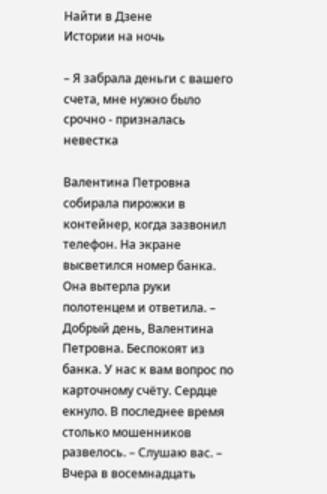Найти в Дзене
Истории на ночь

– Я забрала деньги с вашего счета, мне нужно было срочно - призналась невестка

Валентина Петровна собирала пирожки в контейнер, когда зазвонил телефон. На экране высветился номер банка. Она вытерла руки полотенцем и ответила. – Добрый день, Валентина Петровна. Беспокоят из банка. У нас к вам вопрос по карточному счёту. Сердце екнуло. В последнее время столько мошенников развелось. – Слушаю вас. – Вчера в восемнадцать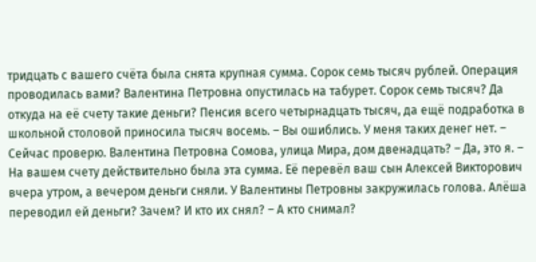тридцать с вашего счёта была снята крупная сумма. Сорок семь тысяч рублей. Операция проводилась вами? Валентина Петровна опустилась на табурет. Сорок семь тысяч? Да откуда на её счету такие деньги? Пенсия всего четырнадцать тысяч, да ещё подработка в школьной столовой приносила тысяч восемь. – Вы ошиблись. У меня таких денег нет. – Сейчас проверю. Валентина Петровна Сомова, улица Мира, дом двенадцать? – Да, это я. – На вашем счету действительно была эта сумма. Её перевёл ваш сын Алексей Викторович вчера утром, а вечером деньги сняли. У Валентины Петровны закружилась голова. Алёша переводил ей деньги? Зачем? И кто их снял? – А кто снимал?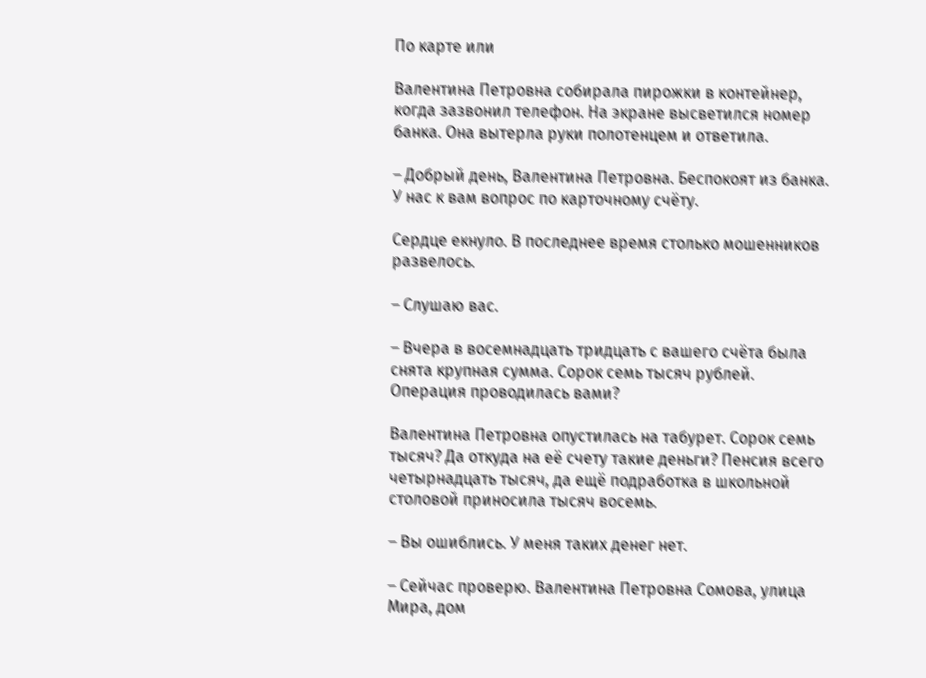По карте или

Валентина Петровна собирала пирожки в контейнер, когда зазвонил телефон. На экране высветился номер банка. Она вытерла руки полотенцем и ответила.

– Добрый день, Валентина Петровна. Беспокоят из банка. У нас к вам вопрос по карточному счёту.

Сердце екнуло. В последнее время столько мошенников развелось.

– Слушаю вас.

– Вчера в восемнадцать тридцать с вашего счёта была снята крупная сумма. Сорок семь тысяч рублей. Операция проводилась вами?

Валентина Петровна опустилась на табурет. Сорок семь тысяч? Да откуда на её счету такие деньги? Пенсия всего четырнадцать тысяч, да ещё подработка в школьной столовой приносила тысяч восемь.

– Вы ошиблись. У меня таких денег нет.

– Сейчас проверю. Валентина Петровна Сомова, улица Мира, дом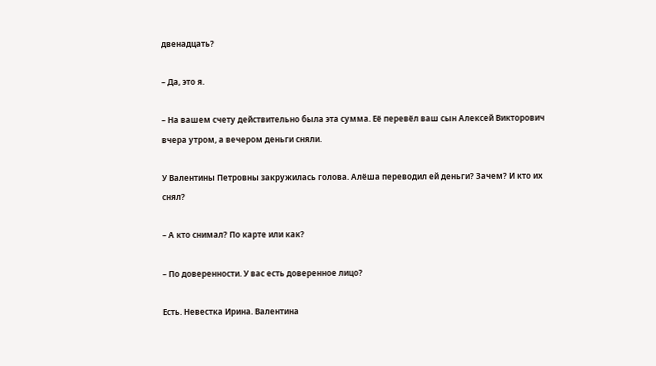двенадцать?

– Да, это я.

– На вашем счету действительно была эта сумма. Её перевёл ваш сын Алексей Викторович вчера утром, а вечером деньги сняли.

У Валентины Петровны закружилась голова. Алёша переводил ей деньги? Зачем? И кто их снял?

– А кто снимал? По карте или как?

– По доверенности. У вас есть доверенное лицо?

Есть. Невестка Ирина. Валентина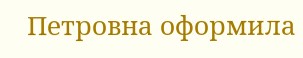Петровна оформила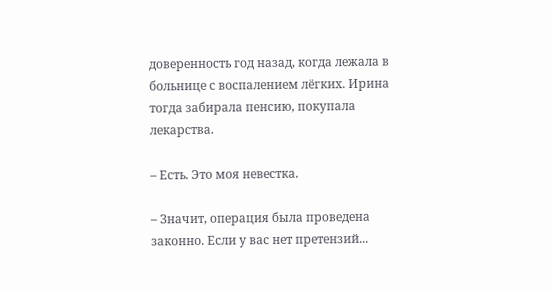доверенность год назад, когда лежала в больнице с воспалением лёгких. Ирина тогда забирала пенсию, покупала лекарства.

– Есть. Это моя невестка.

– Значит, операция была проведена законно. Если у вас нет претензий...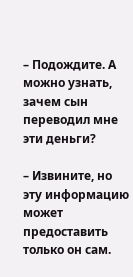– Подождите. А можно узнать, зачем сын переводил мне эти деньги?

– Извините, но эту информацию может предоставить только он сам.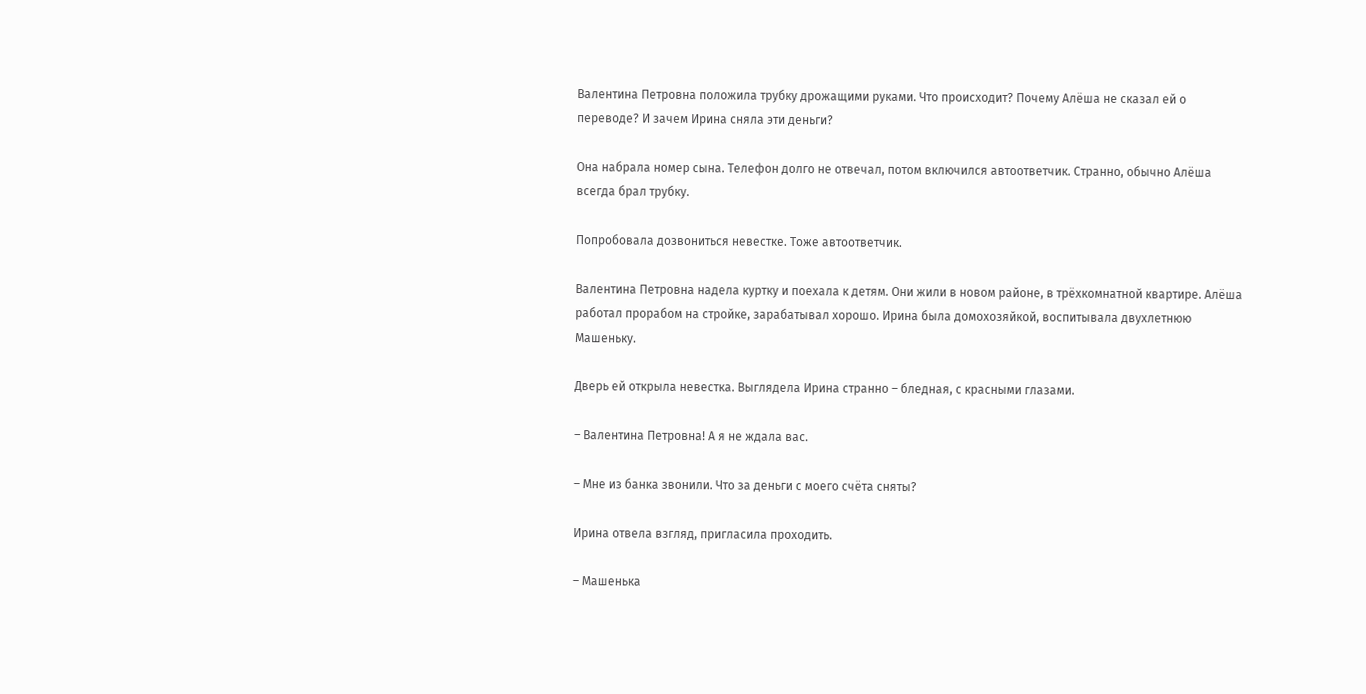Валентина Петровна положила трубку дрожащими руками. Что происходит? Почему Алёша не сказал ей о переводе? И зачем Ирина сняла эти деньги?

Она набрала номер сына. Телефон долго не отвечал, потом включился автоответчик. Странно, обычно Алёша всегда брал трубку.

Попробовала дозвониться невестке. Тоже автоответчик.

Валентина Петровна надела куртку и поехала к детям. Они жили в новом районе, в трёхкомнатной квартире. Алёша работал прорабом на стройке, зарабатывал хорошо. Ирина была домохозяйкой, воспитывала двухлетнюю Машеньку.

Дверь ей открыла невестка. Выглядела Ирина странно – бледная, с красными глазами.

– Валентина Петровна! А я не ждала вас.

– Мне из банка звонили. Что за деньги с моего счёта сняты?

Ирина отвела взгляд, пригласила проходить.

– Машенька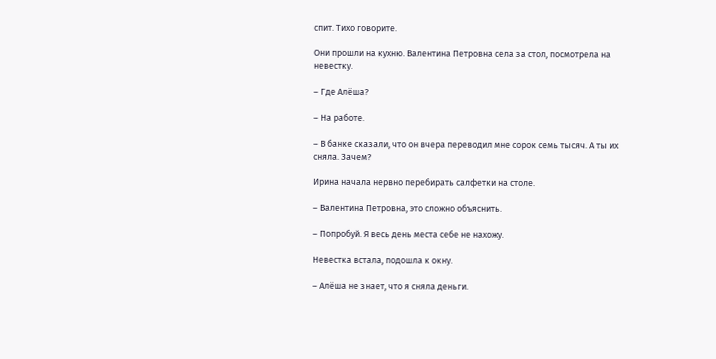спит. Тихо говорите.

Они прошли на кухню. Валентина Петровна села за стол, посмотрела на невестку.

– Где Алёша?

– На работе.

– В банке сказали, что он вчера переводил мне сорок семь тысяч. А ты их сняла. Зачем?

Ирина начала нервно перебирать салфетки на столе.

– Валентина Петровна, это сложно объяснить.

– Попробуй. Я весь день места себе не нахожу.

Невестка встала, подошла к окну.

– Алёша не знает, что я сняла деньги.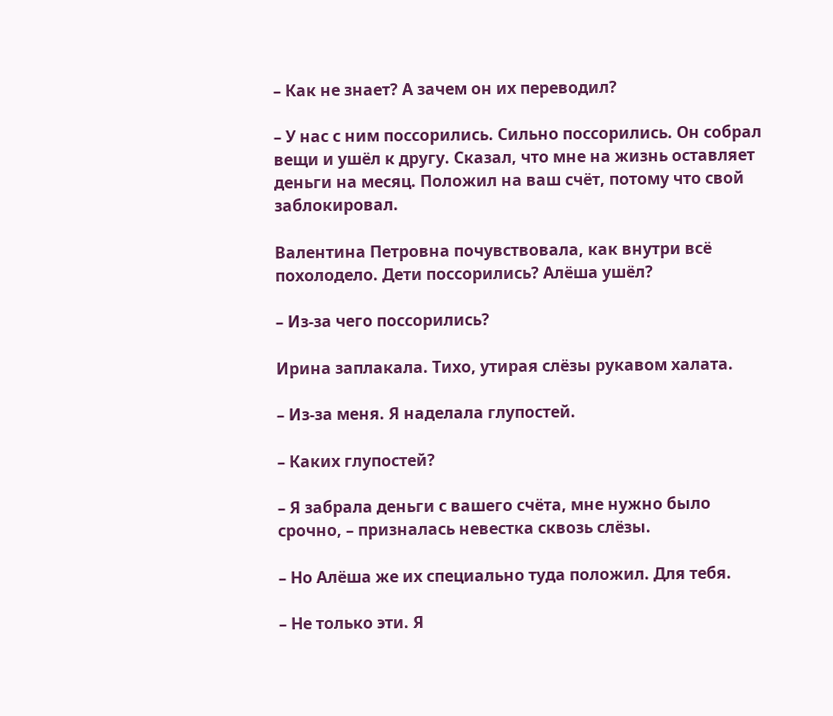– Как не знает? А зачем он их переводил?

– У нас с ним поссорились. Сильно поссорились. Он собрал вещи и ушёл к другу. Сказал, что мне на жизнь оставляет деньги на месяц. Положил на ваш счёт, потому что свой заблокировал.

Валентина Петровна почувствовала, как внутри всё похолодело. Дети поссорились? Алёша ушёл?

– Из-за чего поссорились?

Ирина заплакала. Тихо, утирая слёзы рукавом халата.

– Из-за меня. Я наделала глупостей.

– Каких глупостей?

– Я забрала деньги с вашего счёта, мне нужно было срочно, – призналась невестка сквозь слёзы.

– Но Алёша же их специально туда положил. Для тебя.

– Не только эти. Я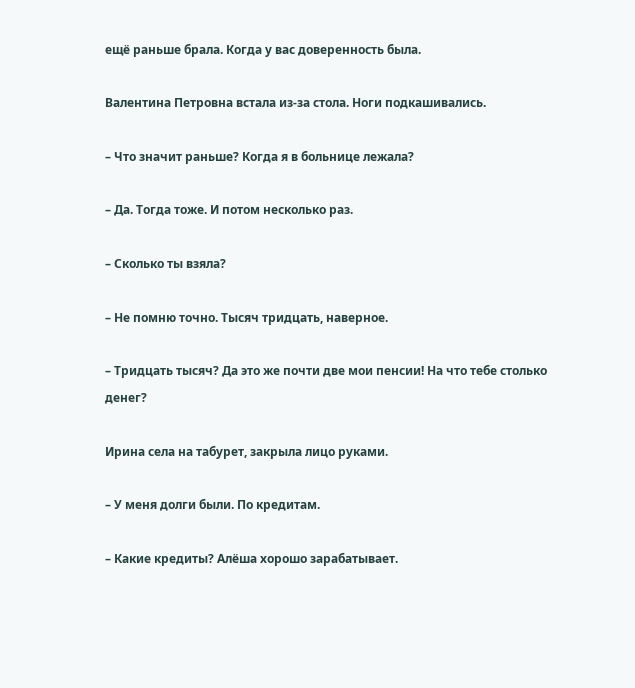ещё раньше брала. Когда у вас доверенность была.

Валентина Петровна встала из-за стола. Ноги подкашивались.

– Что значит раньше? Когда я в больнице лежала?

– Да. Тогда тоже. И потом несколько раз.

– Сколько ты взяла?

– Не помню точно. Тысяч тридцать, наверное.

– Тридцать тысяч? Да это же почти две мои пенсии! На что тебе столько денег?

Ирина села на табурет, закрыла лицо руками.

– У меня долги были. По кредитам.

– Какие кредиты? Алёша хорошо зарабатывает.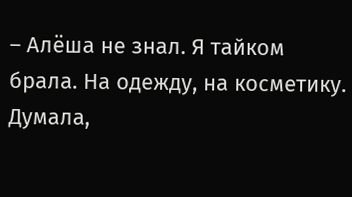– Алёша не знал. Я тайком брала. На одежду, на косметику. Думала,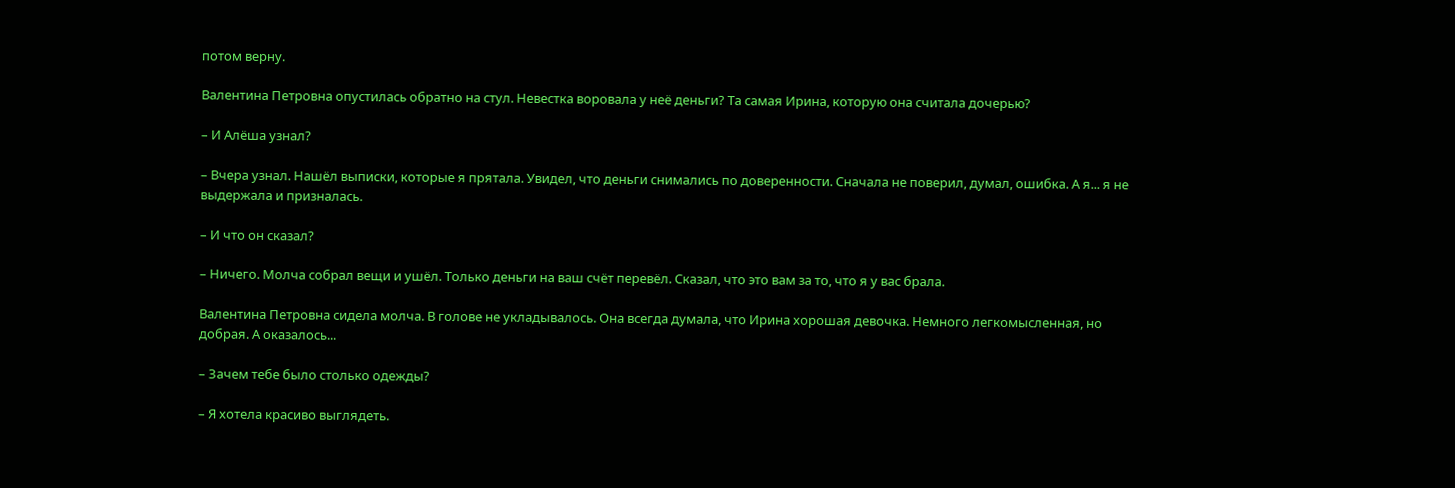потом верну.

Валентина Петровна опустилась обратно на стул. Невестка воровала у неё деньги? Та самая Ирина, которую она считала дочерью?

– И Алёша узнал?

– Вчера узнал. Нашёл выписки, которые я прятала. Увидел, что деньги снимались по доверенности. Сначала не поверил, думал, ошибка. А я... я не выдержала и призналась.

– И что он сказал?

– Ничего. Молча собрал вещи и ушёл. Только деньги на ваш счёт перевёл. Сказал, что это вам за то, что я у вас брала.

Валентина Петровна сидела молча. В голове не укладывалось. Она всегда думала, что Ирина хорошая девочка. Немного легкомысленная, но добрая. А оказалось...

– Зачем тебе было столько одежды?

– Я хотела красиво выглядеть.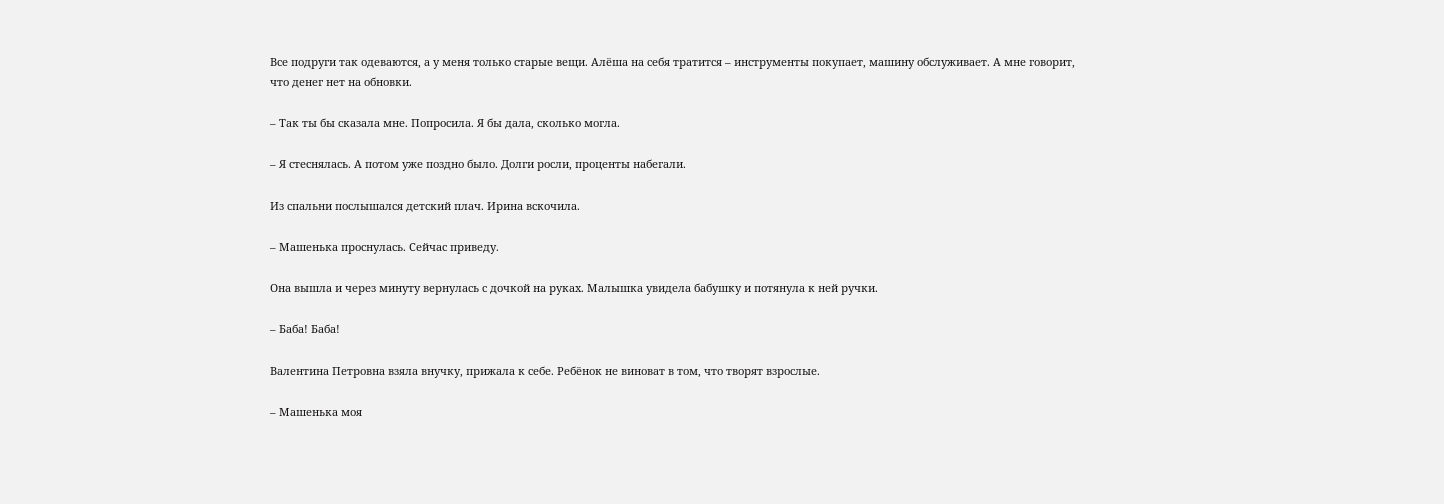Все подруги так одеваются, а у меня только старые вещи. Алёша на себя тратится – инструменты покупает, машину обслуживает. А мне говорит, что денег нет на обновки.

– Так ты бы сказала мне. Попросила. Я бы дала, сколько могла.

– Я стеснялась. А потом уже поздно было. Долги росли, проценты набегали.

Из спальни послышался детский плач. Ирина вскочила.

– Машенька проснулась. Сейчас приведу.

Она вышла и через минуту вернулась с дочкой на руках. Малышка увидела бабушку и потянула к ней ручки.

– Баба! Баба!

Валентина Петровна взяла внучку, прижала к себе. Ребёнок не виноват в том, что творят взрослые.

– Машенька моя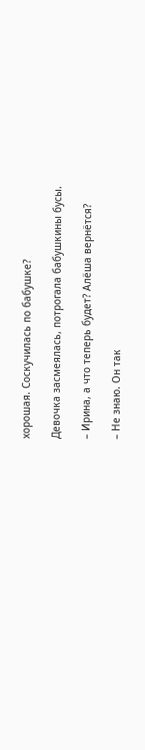хорошая. Соскучилась по бабушке?

Девочка засмеялась, потрогала бабушкины бусы.

– Ирина, а что теперь будет? Алёша вернётся?

– Не знаю. Он так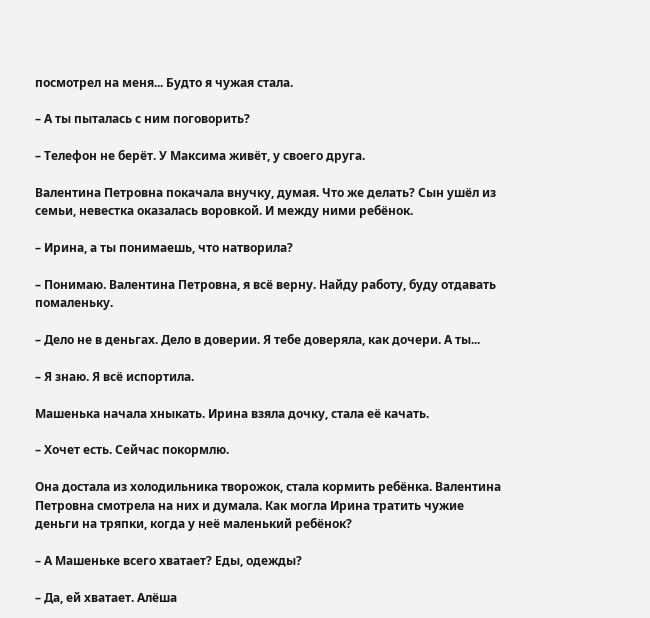посмотрел на меня... Будто я чужая стала.

– А ты пыталась с ним поговорить?

– Телефон не берёт. У Максима живёт, у своего друга.

Валентина Петровна покачала внучку, думая. Что же делать? Сын ушёл из семьи, невестка оказалась воровкой. И между ними ребёнок.

– Ирина, а ты понимаешь, что натворила?

– Понимаю. Валентина Петровна, я всё верну. Найду работу, буду отдавать помаленьку.

– Дело не в деньгах. Дело в доверии. Я тебе доверяла, как дочери. А ты...

– Я знаю. Я всё испортила.

Машенька начала хныкать. Ирина взяла дочку, стала её качать.

– Хочет есть. Сейчас покормлю.

Она достала из холодильника творожок, стала кормить ребёнка. Валентина Петровна смотрела на них и думала. Как могла Ирина тратить чужие деньги на тряпки, когда у неё маленький ребёнок?

– А Машеньке всего хватает? Еды, одежды?

– Да, ей хватает. Алёша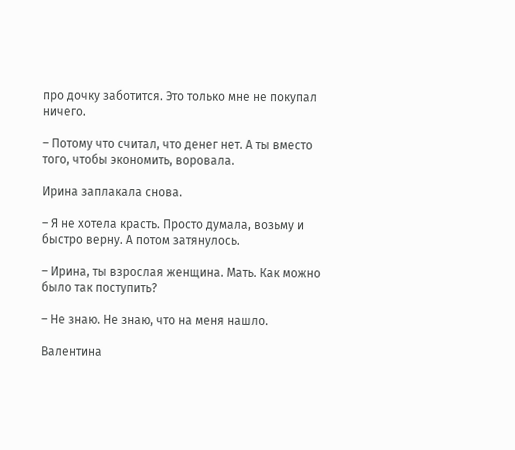про дочку заботится. Это только мне не покупал ничего.

– Потому что считал, что денег нет. А ты вместо того, чтобы экономить, воровала.

Ирина заплакала снова.

– Я не хотела красть. Просто думала, возьму и быстро верну. А потом затянулось.

– Ирина, ты взрослая женщина. Мать. Как можно было так поступить?

– Не знаю. Не знаю, что на меня нашло.

Валентина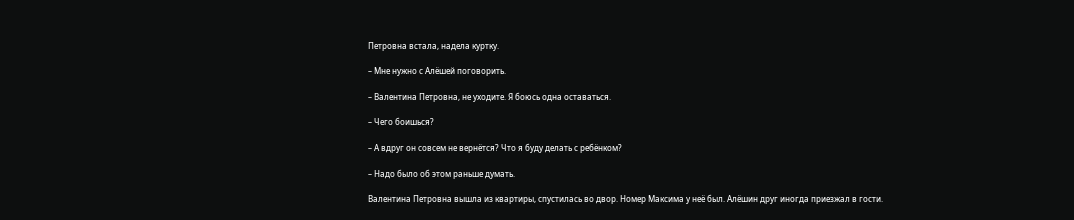Петровна встала, надела куртку.

– Мне нужно с Алёшей поговорить.

– Валентина Петровна, не уходите. Я боюсь одна оставаться.

– Чего боишься?

– А вдруг он совсем не вернётся? Что я буду делать с ребёнком?

– Надо было об этом раньше думать.

Валентина Петровна вышла из квартиры, спустилась во двор. Номер Максима у неё был. Алёшин друг иногда приезжал в гости.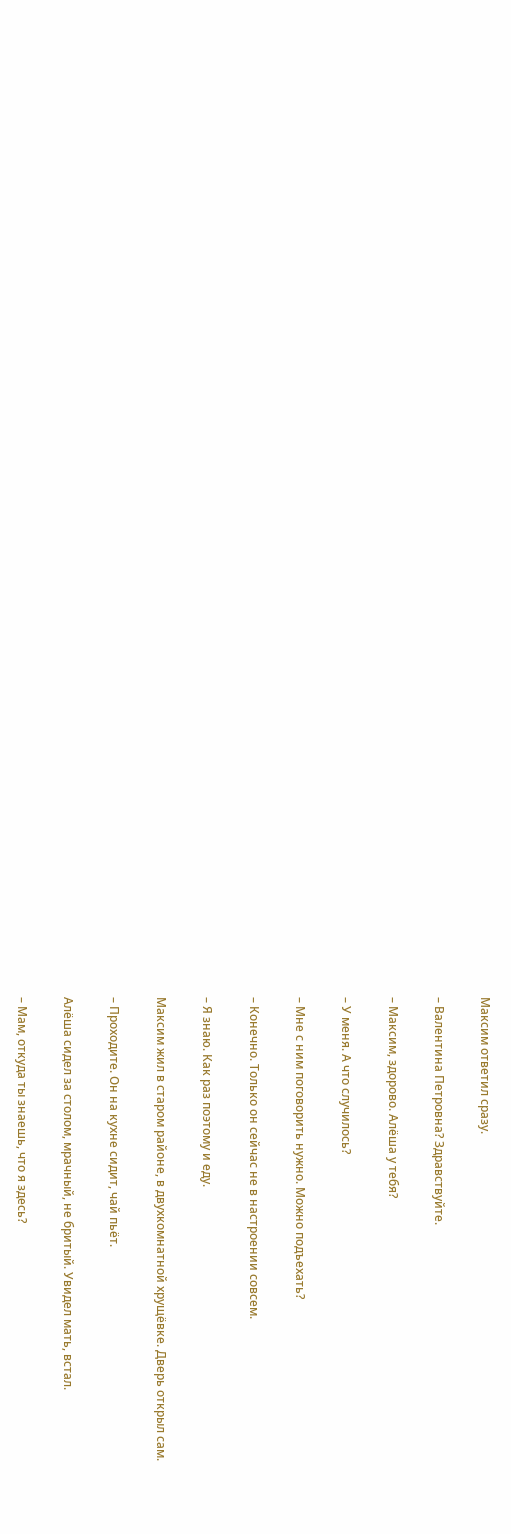Максим ответил сразу.

– Валентина Петровна? Здравствуйте.

– Максим, здорово. Алёша у тебя?

– У меня. А что случилось?

– Мне с ним поговорить нужно. Можно подъехать?

– Конечно. Только он сейчас не в настроении совсем.

– Я знаю. Как раз поэтому и еду.

Максим жил в старом районе, в двухкомнатной хрущёвке. Дверь открыл сам.

– Проходите. Он на кухне сидит, чай пьёт.

Алёша сидел за столом, мрачный, не бритый. Увидел мать, встал.

– Мам, откуда ты знаешь, что я здесь?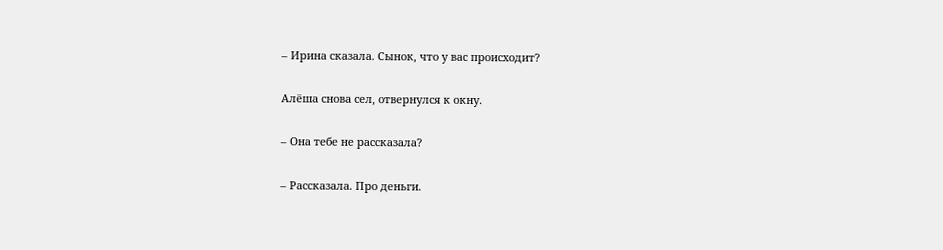– Ирина сказала. Сынок, что у вас происходит?

Алёша снова сел, отвернулся к окну.

– Она тебе не рассказала?

– Рассказала. Про деньги.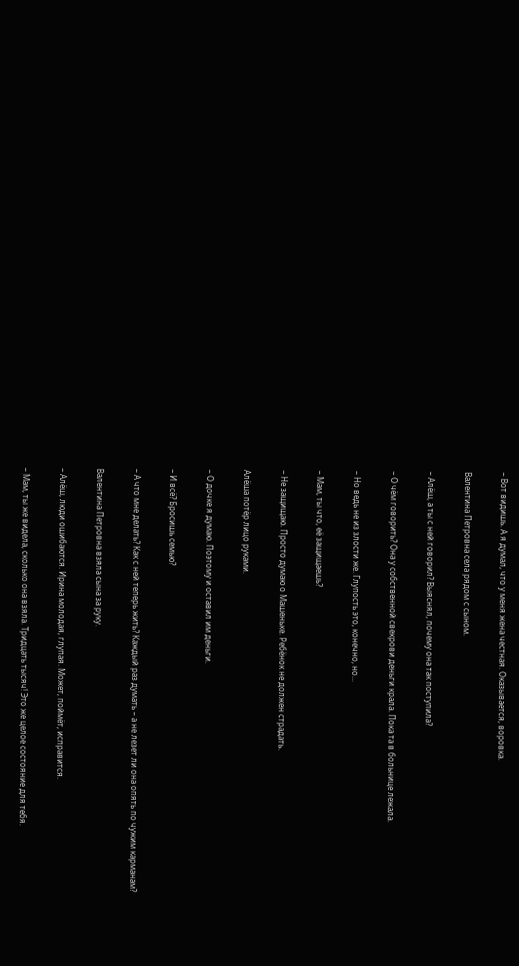– Вот видишь. А я думал, что у меня жена честная. Оказывается, воровка.

Валентина Петровна села рядом с сыном.

– Алёш, а ты с ней говорил? Выяснял, почему она так поступила?

– О чём говорить? Она у собственной свекрови деньги крала. Пока та в больнице лежала.

– Но ведь не из злости же. Глупость это, конечно, но...

– Мам, ты что, её защищаешь?

– Не защищаю. Просто думаю о Машеньке. Ребёнок не должен страдать.

Алёша потёр лицо руками.

– О дочке я думаю. Поэтому и оставил им деньги.

– И всё? Бросишь семью?

– А что мне делать? Как с ней теперь жить? Каждый раз думать – а не лезет ли она опять по чужим карманам?

Валентина Петровна взяла сына за руку.

– Алёш, люди ошибаются. Ирина молодая, глупая. Может, поймёт, исправится.

– Мам, ты же видела, сколько она взяла. Тридцать тысяч! Это же целое состояние для тебя.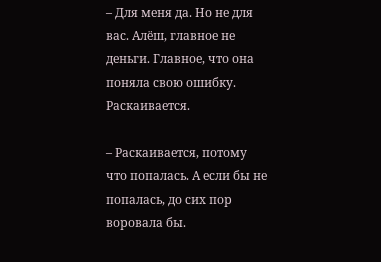– Для меня да. Но не для вас. Алёш, главное не деньги. Главное, что она поняла свою ошибку. Раскаивается.

– Раскаивается, потому что попалась. А если бы не попалась, до сих пор воровала бы.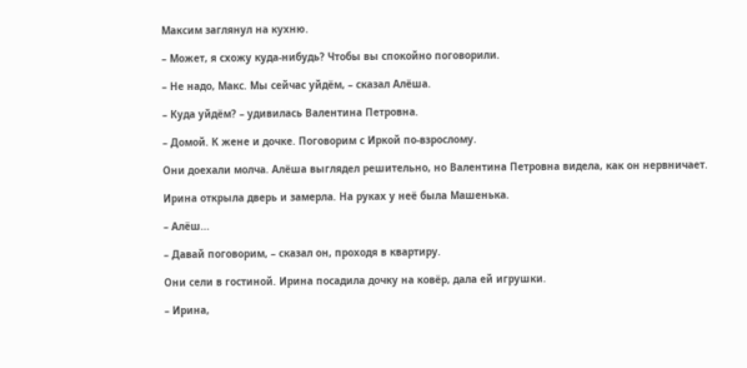Максим заглянул на кухню.

– Может, я схожу куда-нибудь? Чтобы вы спокойно поговорили.

– Не надо, Макс. Мы сейчас уйдём, – сказал Алёша.

– Куда уйдём? – удивилась Валентина Петровна.

– Домой. К жене и дочке. Поговорим с Иркой по-взрослому.

Они доехали молча. Алёша выглядел решительно, но Валентина Петровна видела, как он нервничает.

Ирина открыла дверь и замерла. На руках у неё была Машенька.

– Алёш...

– Давай поговорим, – сказал он, проходя в квартиру.

Они сели в гостиной. Ирина посадила дочку на ковёр, дала ей игрушки.

– Ирина,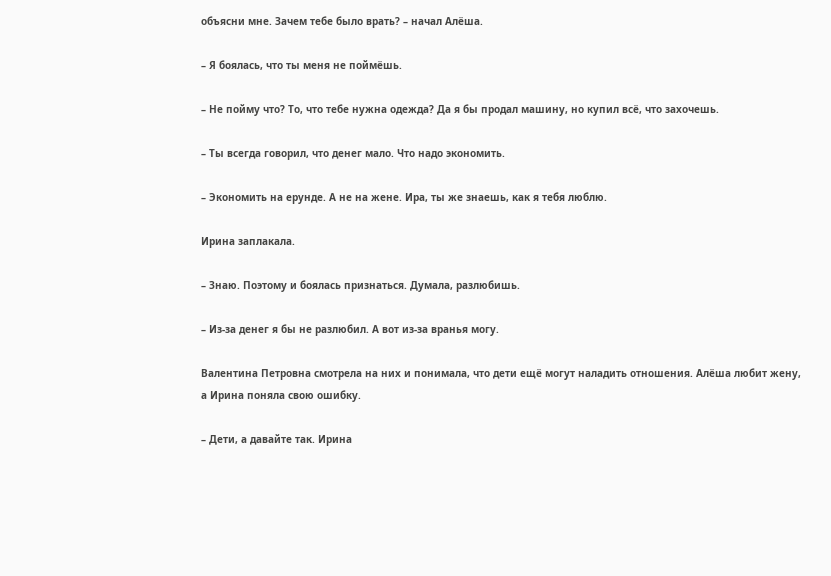объясни мне. Зачем тебе было врать? – начал Алёша.

– Я боялась, что ты меня не поймёшь.

– Не пойму что? То, что тебе нужна одежда? Да я бы продал машину, но купил всё, что захочешь.

– Ты всегда говорил, что денег мало. Что надо экономить.

– Экономить на ерунде. А не на жене. Ира, ты же знаешь, как я тебя люблю.

Ирина заплакала.

– Знаю. Поэтому и боялась признаться. Думала, разлюбишь.

– Из-за денег я бы не разлюбил. А вот из-за вранья могу.

Валентина Петровна смотрела на них и понимала, что дети ещё могут наладить отношения. Алёша любит жену, а Ирина поняла свою ошибку.

– Дети, а давайте так. Ирина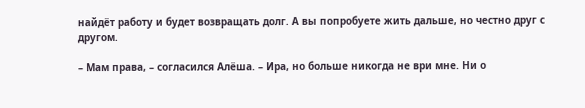найдёт работу и будет возвращать долг. А вы попробуете жить дальше, но честно друг с другом.

– Мам права, – согласился Алёша. – Ира, но больше никогда не ври мне. Ни о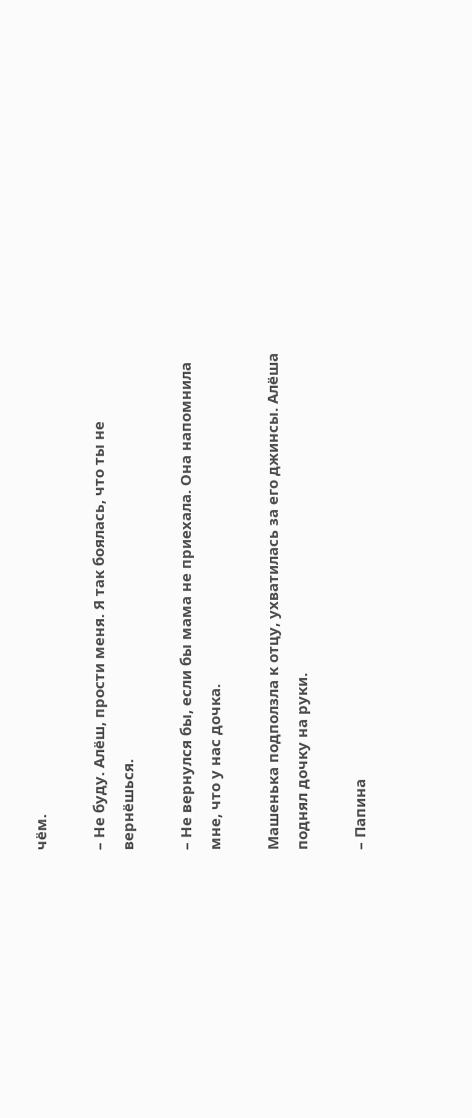чём.

– Не буду. Алёш, прости меня. Я так боялась, что ты не вернёшься.

– Не вернулся бы, если бы мама не приехала. Она напомнила мне, что у нас дочка.

Машенька подползла к отцу, ухватилась за его джинсы. Алёша поднял дочку на руки.

– Папина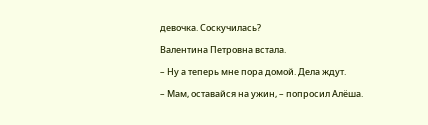девочка. Соскучилась?

Валентина Петровна встала.

– Ну а теперь мне пора домой. Дела ждут.

– Мам, оставайся на ужин, – попросил Алёша.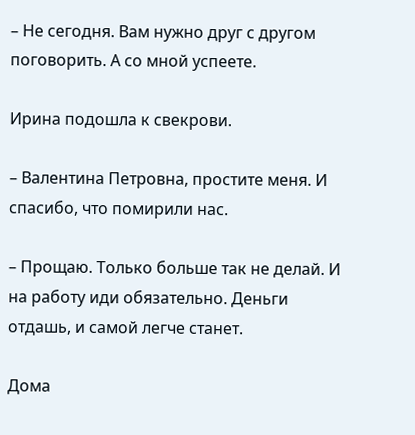– Не сегодня. Вам нужно друг с другом поговорить. А со мной успеете.

Ирина подошла к свекрови.

– Валентина Петровна, простите меня. И спасибо, что помирили нас.

– Прощаю. Только больше так не делай. И на работу иди обязательно. Деньги отдашь, и самой легче станет.

Дома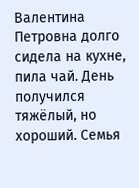Валентина Петровна долго сидела на кухне, пила чай. День получился тяжёлый, но хороший. Семья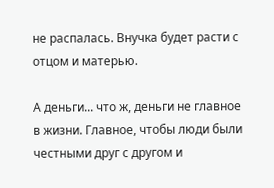не распалась. Внучка будет расти с отцом и матерью.

А деньги... что ж, деньги не главное в жизни. Главное, чтобы люди были честными друг с другом и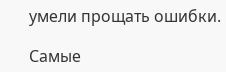умели прощать ошибки.

Самые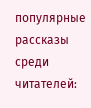популярные рассказы среди читателей: